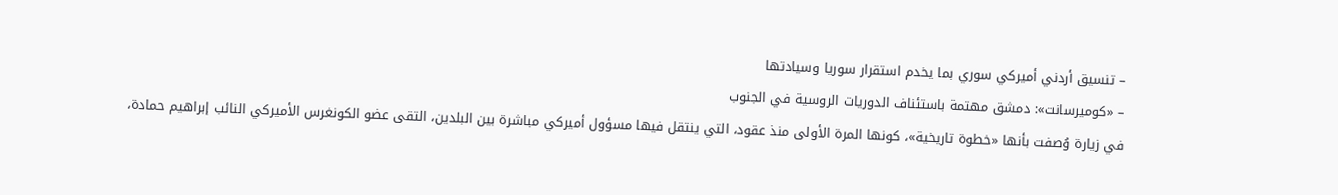– تنسيق أردني أميركي سوري بما يخدم استقرار سوريا وسيادتها
– «كوميرسانت»: دمشق مهتمة باستئناف الدوريات الروسية في الجنوب
في زيارة وُصفت بأنها «خطوة تاريخية»، كونها المرة الأولى منذ عقود، التي ينتقل فيها مسؤول أميركي مباشرة بين البلدين، التقى عضو الكونغرس الأميركي النائب إبراهيم حمادة،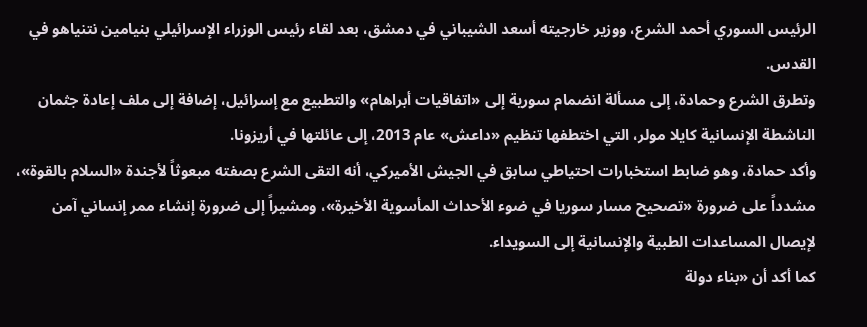الرئيس السوري أحمد الشرع، ووزير خارجيته أسعد الشيباني في دمشق، بعد لقاء رئيس الوزراء الإسرائيلي بنيامين نتنياهو في القدس.
وتطرق الشرع وحمادة، إلى مسألة انضمام سورية إلى «اتفاقيات أبراهام» والتطبيع مع إسرائيل، إضافة إلى ملف إعادة جثمان الناشطة الإنسانية كايلا مولر، التي اختطفها تنظيم «داعش» عام 2013، إلى عائلتها في أريزونا.
وأكد حمادة، وهو ضابط استخبارات احتياطي سابق في الجيش الأميركي، أنه التقى الشرع بصفته مبعوثاً لأجندة «السلام بالقوة»، مشدداً على ضرورة «تصحيح مسار سوريا في ضوء الأحداث المأسوية الأخيرة»، ومشيراً إلى ضرورة إنشاء ممر إنساني آمن لإيصال المساعدات الطبية والإنسانية إلى السويداء.
كما أكد أن «بناء دولة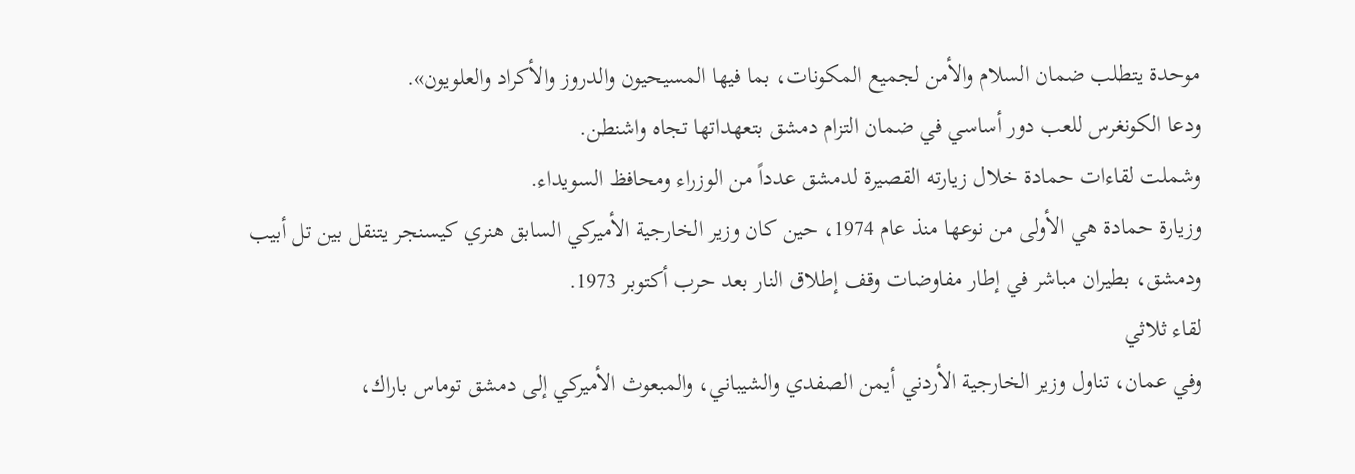موحدة يتطلب ضمان السلام والأمن لجميع المكونات، بما فيها المسيحيون والدروز والأكراد والعلويون».
ودعا الكونغرس للعب دور أساسي في ضمان التزام دمشق بتعهداتها تجاه واشنطن.
وشملت لقاءات حمادة خلال زيارته القصيرة لدمشق عدداً من الوزراء ومحافظ السويداء.
وزيارة حمادة هي الأولى من نوعها منذ عام 1974، حين كان وزير الخارجية الأميركي السابق هنري كيسنجر يتنقل بين تل أبيب ودمشق، بطيران مباشر في إطار مفاوضات وقف إطلاق النار بعد حرب أكتوبر 1973.
لقاء ثلاثي
وفي عمان، تناول وزير الخارجية الأردني أيمن الصفدي والشيباني، والمبعوث الأميركي إلى دمشق توماس باراك،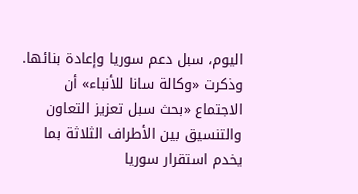اليوم، سبل دعم سوريا وإعادة بنائها.
وذكرت «وكالة سانا للأنباء» أن الاجتماع «بحث سبل تعزيز التعاون والتنسيق بين الأطراف الثلاثة بما يخدم استقرار سوريا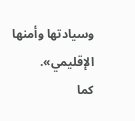وسيادتها وأمنها الإقليمي».
كما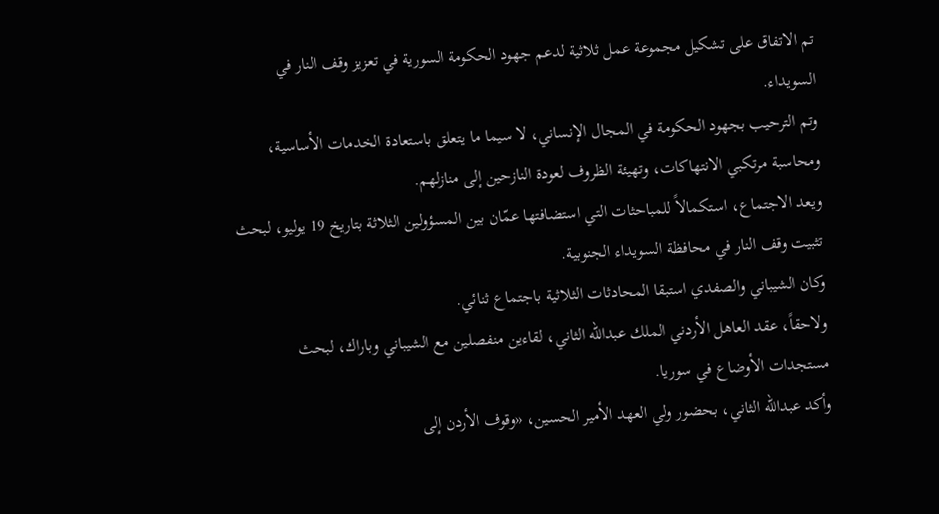تم الاتفاق على تشكيل مجموعة عمل ثلاثية لدعم جهود الحكومة السورية في تعزيز وقف النار في السويداء.
وتم الترحيب بجهود الحكومة في المجال الإنساني، لا سيما ما يتعلق باستعادة الخدمات الأساسية، ومحاسبة مرتكبي الانتهاكات، وتهيئة الظروف لعودة النازحين إلى منازلهم.
ويعد الاجتماع، استكمالاً للمباحثات التي استضافتها عمّان بين المسؤولين الثلاثة بتاريخ 19 يوليو، لبحث تثبيت وقف النار في محافظة السويداء الجنوبية.
وكان الشيباني والصفدي استبقا المحادثات الثلاثية باجتماع ثنائي.
ولاحقاً، عقد العاهل الأردني الملك عبدالله الثاني، لقاءين منفصلين مع الشيباني وباراك، لبحث مستجدات الأوضاع في سوريا.
وأكد عبدالله الثاني، بحضور ولي العهد الأمير الحسين، «وقوف الأردن إلى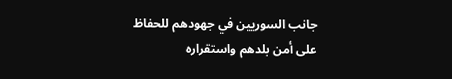جانب السوريين في جهودهم للحفاظ على أمن بلدهم واستقراره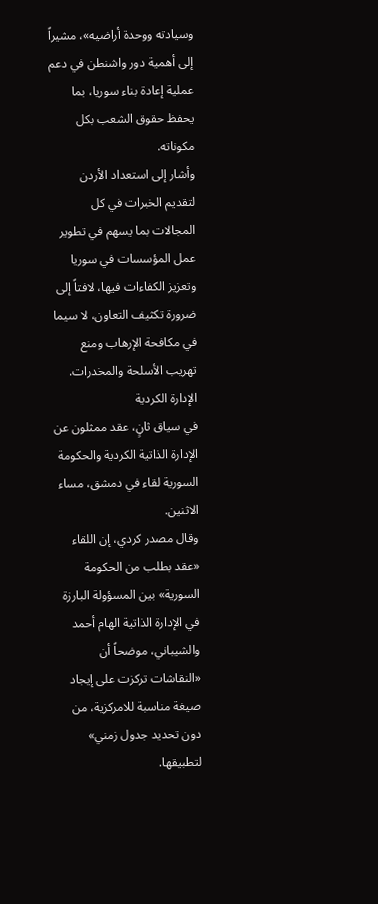وسيادته ووحدة أراضيه»، مشيراً إلى أهمية دور واشنطن في دعم عملية إعادة بناء سوريا، بما يحفظ حقوق الشعب بكل مكوناته.
وأشار إلى استعداد الأردن لتقديم الخبرات في كل المجالات بما يسهم في تطوير عمل المؤسسات في سوريا وتعزيز الكفاءات فيها، لافتاً إلى ضرورة تكثيف التعاون، لا سيما في مكافحة الإرهاب ومنع تهريب الأسلحة والمخدرات.
الإدارة الكردية
في سياق ثانٍ، عقد ممثلون عن الإدارة الذاتية الكردية والحكومة السورية لقاء في دمشق، مساء الاثنين.
وقال مصدر كردي، إن اللقاء «عقد بطلب من الحكومة السورية» بين المسؤولة البارزة في الإدارة الذاتية الهام أحمد والشيباني، موضحاً أن «النقاشات تركزت على إيجاد صيغة مناسبة للامركزية، من دون تحديد جدول زمني» لتطبيقها.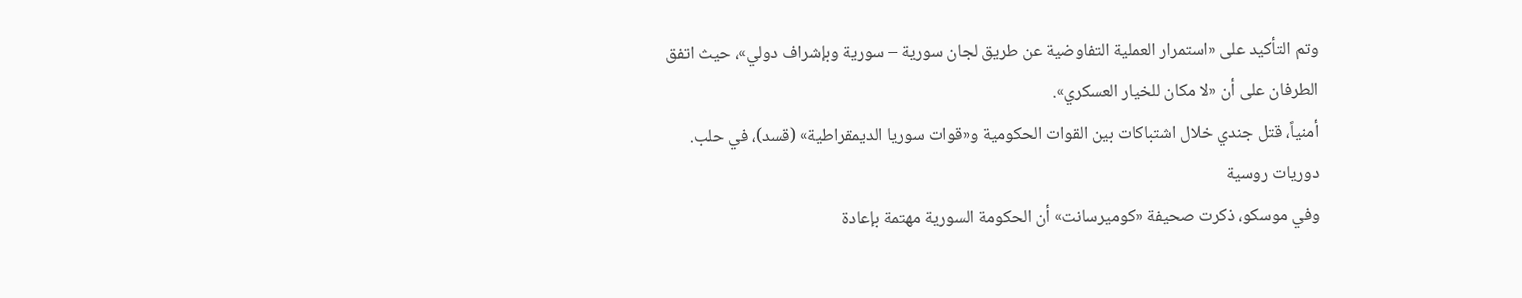وتم التأكيد على «استمرار العملية التفاوضية عن طريق لجان سورية – سورية وبإشراف دولي»، حيث اتفق الطرفان على أن «لا مكان للخيار العسكري».
أمنياً، قتل جندي خلال اشتباكات بين القوات الحكومية و«قوات سوريا الديمقراطية» (قسد)، في حلب.
دوريات روسية
وفي موسكو، ذكرت صحيفة «كوميرسانت» أن الحكومة السورية مهتمة بإعادة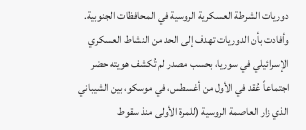دوريات الشرطة العسكرية الروسية في المحافظات الجنوبية.
وأفادت بأن الدوريات تهدف إلى الحد من النشاط العسكري الإسرائيلي في سوريا، بحسب مصدر لم تُكشف هويته حضر اجتماعاً عُقد في الأول من أغسطس، في موسكو، بين الشيباني الذي زار العاصمة الروسية (للمرة الأولى منذ سقوط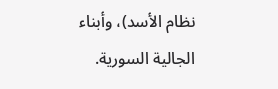نظام الأسد)، وأبناء الجالية السورية.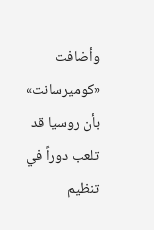وأضافت «كوميرسانت» بأن روسيا قد تلعب دوراً في تنظيم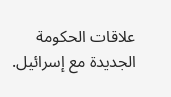علاقات الحكومة الجديدة مع إسرائيل.